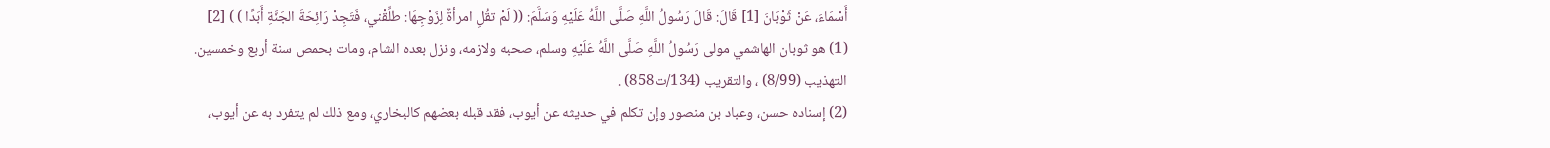أَسْمَاءَ، عَنْ ثَوْبَانَ [1] قَالَ: قَالَ رَسُولُ اللَّهِ صَلَّى اللَّهُ عَلَيْهِ وَسَلَّمَ: (( لَمْ تقُلِ امرأةٌ لِزَوْجِهَا: طلِّقْني، فَتَجِدْ رَائِحَةَ الجَنَّةِ أَبَدًا ) ) [2]
(1) هو ثوبان الهاشمي مولى رَسُولُ اللَّهِ صَلَّى اللَّهُ عَلَيْهِ وسلم، صحبه ولازمه، ونزل بعده الشام، ومات بحمص سنة أربع وخمسين.
التهذيب (8/99) ، والتقريب (134/ت858) .
(2) إسناده حسن، وعباد بن منصور وإن تكلم في حديثه عن أيوب، فقد قبله بعضهم كالبخاري، ومع ذلك لم يتفرد به عن أيوب،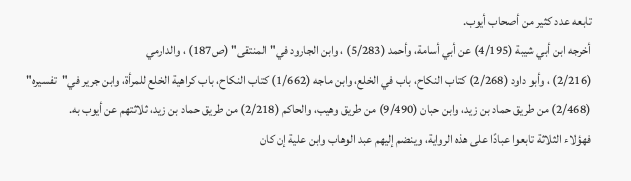تابعه عدد كثير من أصحاب أيوب.
أخرجه ابن أبي شيبة (4/195) عن أبي أسامة، وأحمد (5/283) ، وابن الجارود في"المنتقى" (ص187) ، والدارمي
(2/216) ، وأبو داود (2/268) كتاب النكاح، باب في الخلع، وابن ماجه (1/662) كتاب النكاح، باب كراهية الخلع للمرأة، وابن جرير في"تفسيره" (2/468) من طريق حماد بن زيد، وابن حبان (9/490) من طريق وهيب، والحاكم (2/218) من طريق حماد بن زيد، ثلاثتهم عن أيوب به.
فهؤلاء الثلاثة تابعوا عبادًا على هذه الرواية، وينضم إليهم عبد الوهاب وابن علية إن كان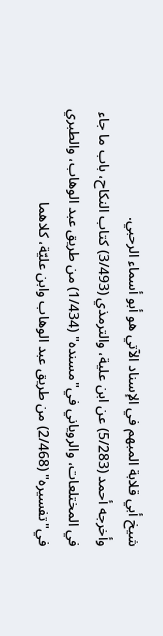شيخ أبي قلابة المبهم في الإسناد الآتي هو أبو أسماء الرحبي.
وأخرجه أحمد (5/283) عن ابن علية، والترمذي (3/493) كتاب النكاح، باب ما جاء في المختلعات، والروياني في"مسنده" (1/434) من طريق عبد الوهاب، والطبري في"تفسيره" (2/468) من طريق عبد الوهاب وابن عليّة، كلاهما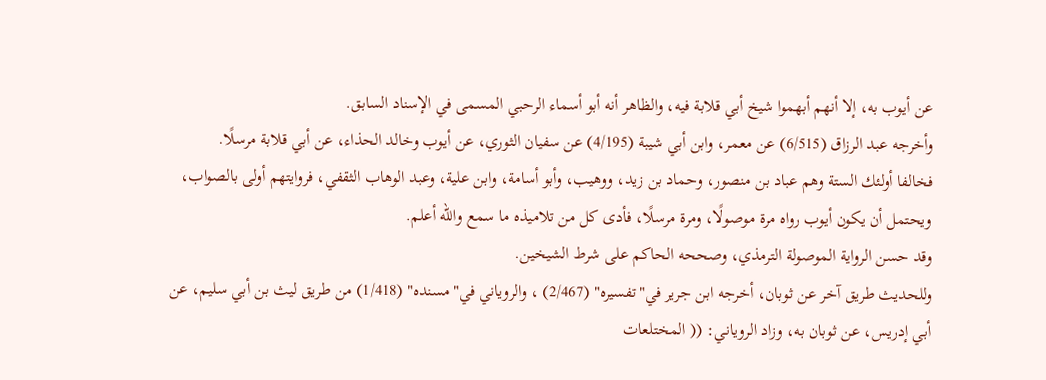عن أيوب به، إلا أنهم أبهموا شيخ أبي قلابة فيه، والظاهر أنه أبو أسماء الرحبي المسمى في الإسناد السابق.
وأخرجه عبد الرزاق (6/515) عن معمر، وابن أبي شيبة (4/195) عن سفيان الثوري، عن أيوب وخالد الحذاء، عن أبي قلابة مرسلًا.
فخالفا أولئك الستة وهم عباد بن منصور، وحماد بن زيد، ووهيب، وأبو أسامة، وابن علية، وعبد الوهاب الثقفي، فروايتهم أولى بالصواب، ويحتمل أن يكون أيوب رواه مرة موصولًا، ومرة مرسلًا، فأدى كل من تلاميذه ما سمع والله أعلم.
وقد حسن الرواية الموصولة الترمذي، وصححه الحاكم على شرط الشيخين.
وللحديث طريق آخر عن ثوبان، أخرجه ابن جرير في"تفسيره" (2/467) ، والروياني في"مسنده" (1/418) من طريق ليث بن أبي سليم، عن أبي إدريس، عن ثوبان به، وزاد الروياني: (( المختلعات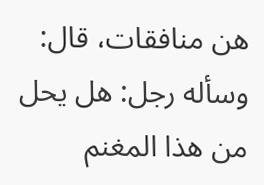هن منافقات، قال: وسأله رجل: هل يحل من هذا المغنم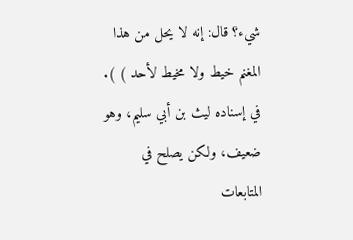شيء؟ قال: إنه لا يحل من هذا المغنم خيط ولا مخيط لأحد ) ).
في إسناده ليث بن أبي سليم، وهو ضعيف، ولكن يصلح في المتابعات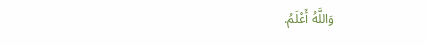وَاللَّهُ أَعْلَمُ.